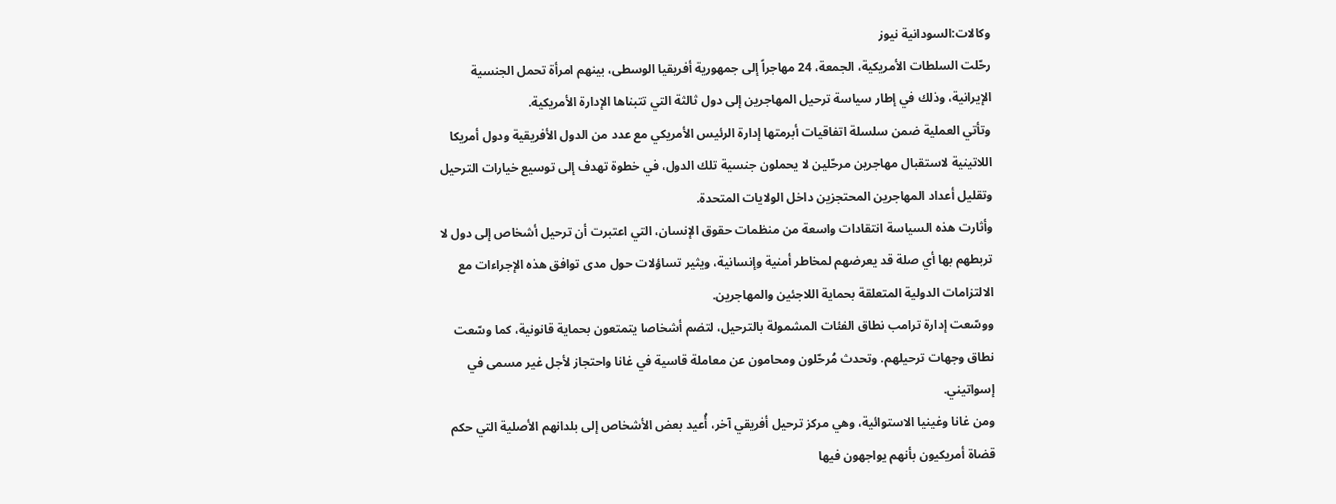وكالات:السودانية نيوز
رحّلت السلطات الأمريكية، الجمعة، 24 مهاجراً إلى جمهورية أفريقيا الوسطى، بينهم امرأة تحمل الجنسية الإيرانية، وذلك في إطار سياسة ترحيل المهاجرين إلى دول ثالثة التي تتبناها الإدارة الأمريكية.
وتأتي العملية ضمن سلسلة اتفاقيات أبرمتها إدارة الرئيس الأمريكي مع عدد من الدول الأفريقية ودول أمريكا اللاتينية لاستقبال مهاجرين مرحّلين لا يحملون جنسية تلك الدول، في خطوة تهدف إلى توسيع خيارات الترحيل وتقليل أعداد المهاجرين المحتجزين داخل الولايات المتحدة.
وأثارت هذه السياسة انتقادات واسعة من منظمات حقوق الإنسان، التي اعتبرت أن ترحيل أشخاص إلى دول لا تربطهم بها أي صلة قد يعرضهم لمخاطر أمنية وإنسانية، ويثير تساؤلات حول مدى توافق هذه الإجراءات مع الالتزامات الدولية المتعلقة بحماية اللاجئين والمهاجرين.
ووسّعت إدارة ترامب نطاق الفئات المشمولة بالترحيل، لتضم أشخاصا يتمتعون بحماية قانونية، كما وسّعت نطاق وجهات ترحيلهم. وتحدث مُرحّلون ومحامون عن معاملة قاسية في غانا واحتجاز لأجل غير مسمى في إسواتيني.
ومن غانا وغينيا الاستوائية، وهي مركز ترحيل أفريقي آخر، أُعيد بعض الأشخاص إلى بلدانهم الأصلية التي حكم قضاة أمريكيون بأنهم يواجهون فيها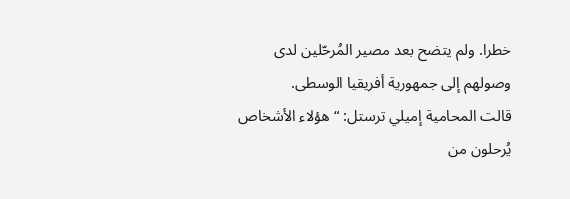خطرا. ولم يتضح بعد مصير المُرحّلين لدى وصولهم إلى جمهورية أفريقيا الوسطى.
قالت المحامية إميلي ترستل: “هؤلاء الأشخاص يُرحلون من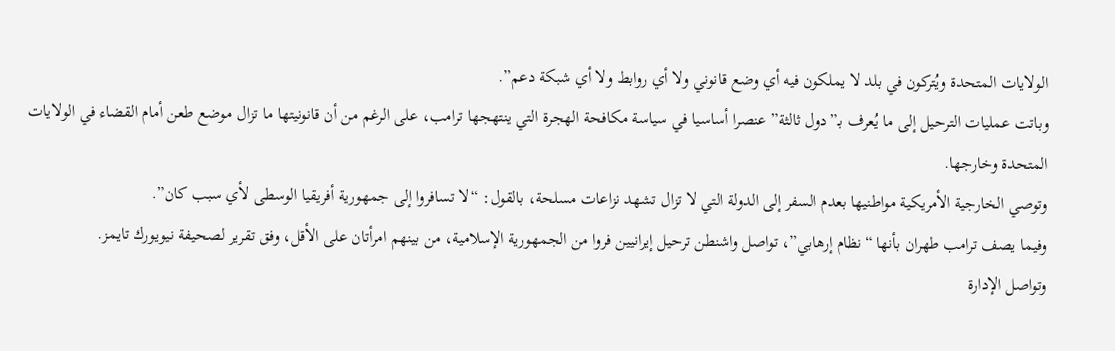الولايات المتحدة ويُتركون في بلد لا يملكون فيه أي وضع قانوني ولا أي روابط ولا أي شبكة دعم”.
وباتت عمليات الترحيل إلى ما يُعرف بـ”دول ثالثة” عنصرا أساسيا في سياسة مكافحة الهجرة التي ينتهجها ترامب، على الرغم من أن قانونيتها ما تزال موضع طعن أمام القضاء في الولايات المتحدة وخارجها.
وتوصي الخارجية الأمريكية مواطنيها بعدم السفر إلى الدولة التي لا تزال تشهد نزاعات مسلحة، بالقول: “لا تسافروا إلى جمهورية أفريقيا الوسطى لأي سبب كان”.
وفيما يصف ترامب طهران بأنها “نظام إرهابي”، تواصل واشنطن ترحيل إيرانيين فروا من الجمهورية الإسلامية، من بينهم امرأتان على الأقل، وفق تقرير لصحيفة نيويورك تايمز.
وتواصل الإدارة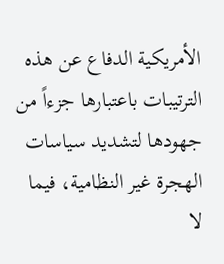الأمريكية الدفاع عن هذه الترتيبات باعتبارها جزءاً من جهودها لتشديد سياسات الهجرة غير النظامية، فيما لا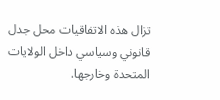تزال هذه الاتفاقيات محل جدل قانوني وسياسي داخل الولايات المتحدة وخارجها.